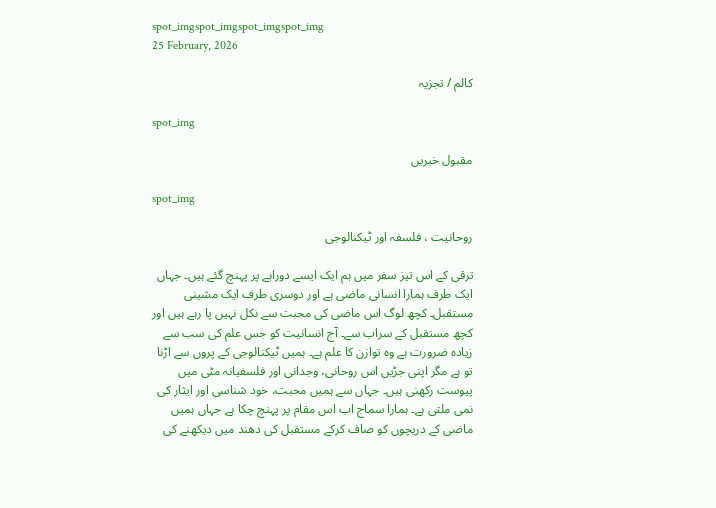spot_imgspot_imgspot_imgspot_img
25 February, 2026

کالم / تجزیہ

spot_img

مقبول خبریں

spot_img

روحانیت ، فلسفہ اور ٹیکنالوجی

ترقی کے اس تیز سفر میں ہم ایک ایسے دوراہے پر پہنچ گئے ہیں۔ جہاں ایک طرف ہمارا انسانی ماضی ہے اور دوسری طرف ایک مشینی مستقبل۔ کچھ لوگ اس ماضی کی محبت سے نکل نہیں پا رہے ہیں اور کچھ مستقبل کے سراب سے۔ آج انسانیت کو جس علم کی سب سے زیادہ ضرورت ہے وہ توازن کا علم ہے۔ ہمیں ٹیکنالوجی کے پروں سے اڑنا تو ہے مگر اپنی جڑیں اس روحانی، وجدانی اور فلسفیانہ مٹی میں پیوست رکھنی ہیں۔ جہاں سے ہمیں محبت، خود شناسی اور ایثار کی نمی ملتی ہے۔ ہمارا سماج اب اس مقام پر پہنچ چکا ہے جہاں ہمیں ماضی کے دریچوں کو صاف کرکے مستقبل کی دھند میں دیکھنے کی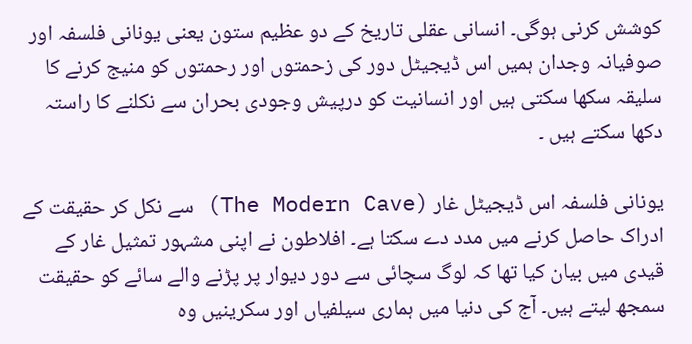کوشش کرنی ہوگی۔ انسانی عقلی تاریخ کے دو عظیم ستون یعنی یونانی فلسفہ اور صوفیانہ وجدان ہمیں اس ڈیجیٹل دور کی زحمتوں اور رحمتوں کو منیج کرنے کا سلیقہ سکھا سکتی ہیں اور انسانیت کو درپیش وجودی بحران سے نکلنے کا راستہ دکھا سکتے ہیں ۔

یونانی فلسفہ اس ڈیجیٹل غار (The Modern Cave) سے نکل کر حقیقت کے ادراک حاصل کرنے میں مدد دے سکتا ہے۔ افلاطون نے اپنی مشہور تمثیل غار کے قیدی میں بیان کیا تھا کہ لوگ سچائی سے دور دیوار پر پڑنے والے سائے کو حقیقت سمجھ لیتے ہیں۔ آج کی دنیا میں ہماری سیلفیاں اور سکرینیں وہ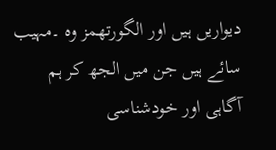دیواریں ہیں اور الگورتھمز وہ ۔مہیب سائے ہیں جن میں الجھ کر ہم آگاہی اور خودشناسی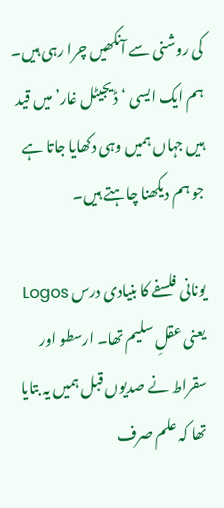کی روشنی سے آنکھیں چرا رہی ہیں۔ ہم ایک ایسی ‘ڈیجیٹل غار’ میں قید ہیں جہاں ہمیں وہی دکھایا جاتا ہے جو ہم دیکھنا چاہتے ہیں۔

یونانی فلسفے کا بنیادی درس Logos یعنی عقلِ سلیم تھا۔ ارسطو اور سقراط نے صدیوں قبل ہمیں یہ بتایا تھا کہ علم صرف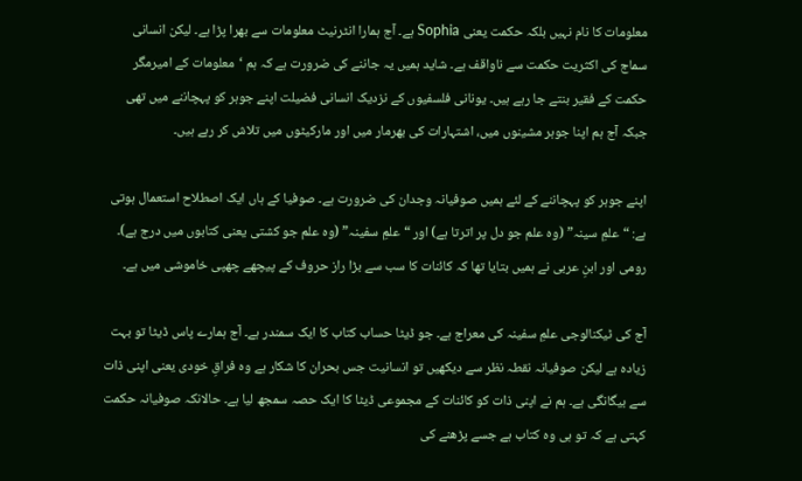معلومات کا نام نہیں بلکہ حکمت یعنی Sophia ہے۔ آج ہمارا انٹرنیٹ معلومات سے بھرا پڑا ہے۔ لیکن انسانی سماج کی اکثریت حکمت سے ناواقف ہے۔ شاید ہمیں یہ جاننے کی ضرورت ہے کہ ہم ‘معلومات کے امیرمگر حکمت کے فقیر بنتے جا رہے ہیں۔ یونانی فلسفیوں کے نزدیک انسانی فضیلت اپنے جوہر کو پہچاننے میں تھی جبکہ آج ہم اپنا جوہر مشینوں میں، اشتہارات کی بھرمار میں اور مارکیٹوں میں تلاش کر رہے ہیں۔

اپنے جوہر کو پہچاننے کے لئے ہمیں صوفیانہ وجدان کی ضرورت ہے۔ صوفیا کے ہاں ایک اصطلاح استعمال ہوتی ہے: “علمِ سینہ” (وہ علم جو دل پر اترتا ہے) اور “علمِ سفینہ” (وہ علم جو کشتی یعنی کتابوں میں درج ہے)۔ رومی اور ابنِ عربی نے ہمیں بتایا تھا کہ کائنات کا سب سے بڑا راز حروف کے پیچھے چھپی خاموشی میں ہے۔

آج کی ٹیکنالوجی علمِ سفینہ کی معراج ہے۔ جو ڈیٹا حساب کتاب کا ایک سمندر ہے۔ آج ہمارے پاس ڈیٹا تو بہت زیادہ ہے لیکن صوفیانہ نقطہ نظر سے دیکھیں تو انسانیت جس بحران کا شکار ہے وہ فراقِ خودی یعنی اپنی ذات سے بیگانگی ہے۔ ہم نے اپنی ذات کو کائنات کے مجموعی ڈیٹا کا ایک حصہ سمجھ لیا ہے۔ حالانکہ صوفیانہ حکمت کہتی ہے کہ تو ہی وہ کتاب ہے جسے پڑھنے کی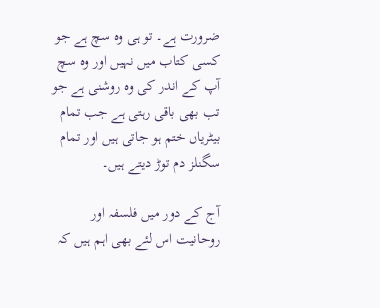ضرورت ہے۔ تو ہی وہ سچ ہے جو کسی کتاب میں نہیں اور وہ سچ آپ کے اندر کی وہ روشنی ہے جو تب بھی باقی رہتی ہے جب تمام بیٹریاں ختم ہو جاتی ہیں اور تمام سگنلز دم توڑ دیتے ہیں۔

آج کے دور میں فلسفہ اور روحانیت اس لئے بھی اہم ہیں کہ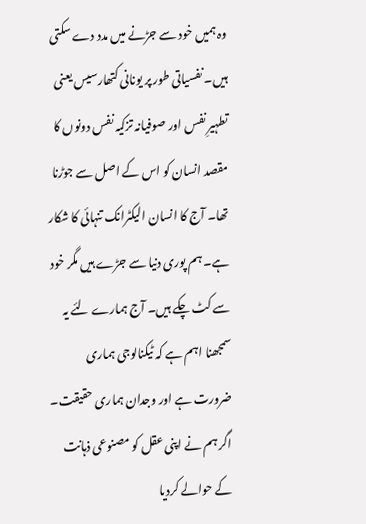وہ ہمیں خود سے جڑنے میں مدد دے سکتی ہیں۔ نفسیاتی طور پر یونانی کتھارسیس یعنی تطہیرِ نفس اور صوفیانہ تزکیہ نفس دونوں کا مقصد انسان کو اس کے اصل سے جوڑنا تھا۔ آج کا انسان الیکٹرانک تنہائی کا شکار ہے۔ ہم پوری دنیا سے جڑے ہیں مگر خود سے کٹ چکے ہیں۔ آج ہمارے لئے یہ سمجھنا اہم ہے کہ ٹیکنالوجی ہماری ضرورت ہے اور وجدان ہماری حقیقت۔ اگر ہم نے اپنی عقل کو مصنوعی ذہانت کے حوالے کردیا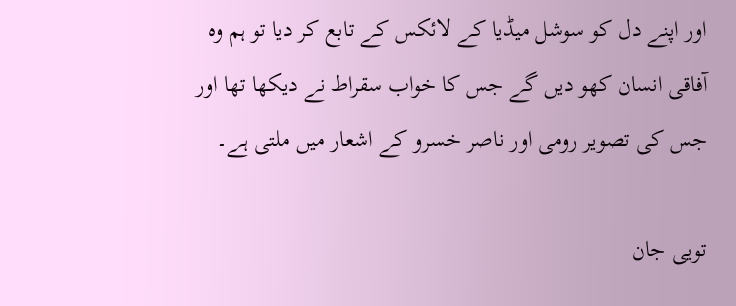اور اپنے دل کو سوشل میڈیا کے لائکس کے تابع کر دیا تو ہم وہ آفاقی انسان کھو دیں گے جس کا خواب سقراط نے دیکھا تھا اور جس کی تصویر رومی اور ناصر خسرو کے اشعار میں ملتی ہے۔

تویی جان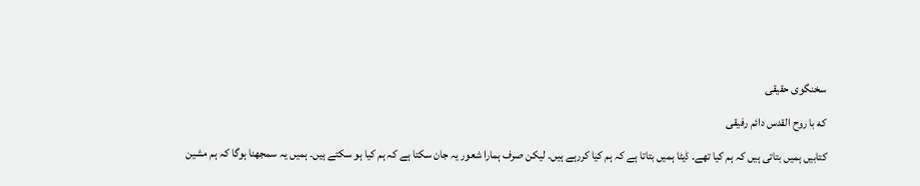سخنگوی حقیقی

که با روح القدس دائم رفیقی

کتابیں ہمیں بتاتی ہیں کہ ہم کیا تھے۔ ڈیٹا ہمیں بتاتا ہے کہ ہم کیا کررہے ہیں۔ لیکن صرف ہمارا شعور یہ جان سکتا ہے کہ ہم کیا ہو سکتے ہیں۔ ہمیں یہ سمجھنا ہوگا کہ ہم مشین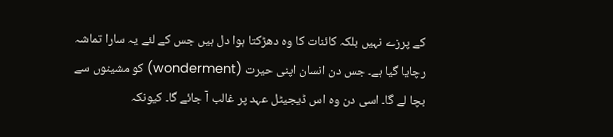کے پرزے نہیں بلکہ کائنات کا وہ دھڑکتا ہوا دل ہیں جس کے لئے یہ سارا تماشہ رچایا گیا ہے۔ جس دن انسان اپنی حیرت (wonderment) کو مشینوں سے بچا لے گا۔ اسی دن وہ اس ڈیجیٹل عہد پر غالب آ جائے گا۔ کیونکہ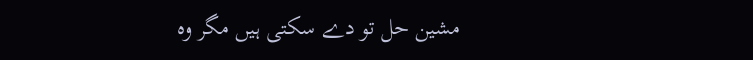مشین حل تو دے سکتی ہیں مگر وہ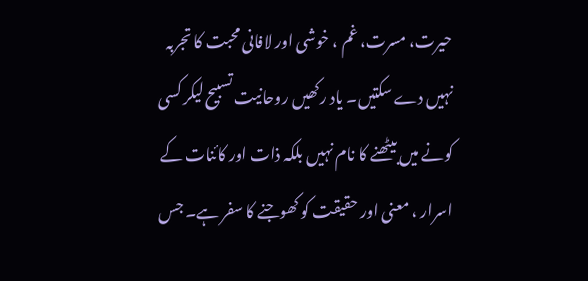حیرت، مسرت، غم ، خوشی اور لافانی محبت کا تجربہ نہیں دے سکتیں۔ یاد رکھیں روحانیت تسبیح لیکر کسی کونے میں بیٹھنے کا نام نہیں بلکہ ذات اور کائنات کے اسرار ، معنی اور حقیقت کو کھوجنے کا سفر ہے۔ جس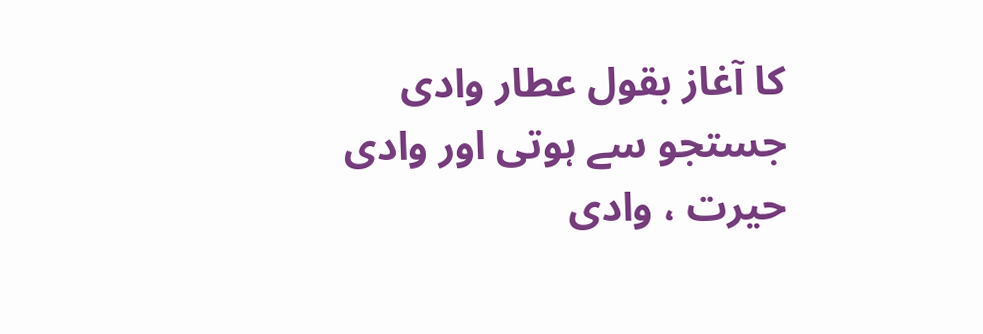کا آغاز بقول عطار وادی جستجو سے ہوتی اور وادی حیرت ، وادی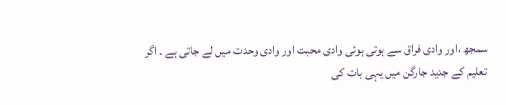سمجھ ،اور وادی فراق سے ہوتی ہوئی وادی محبت اور وادی وحدت میں لے جاتی ہے ۔ اگر تعلیم کے جدید جارگن میں یہی بات کی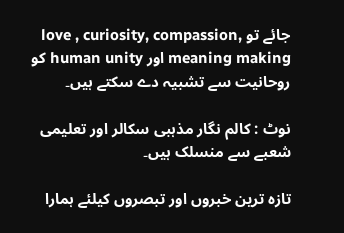جائے تو love , curiosity, compassion, meaning making اور human unity کو روحانیت سے تشبیہ دے سکتے ہیں۔

نوٹ : کالم نگار مذہبی سکالر اور تعلیمی شعبے سے منسلک ہیں۔

تازہ ترین خبروں اور تبصروں کیلئے ہمارا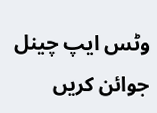وٹس ایپ چینل جوائن کریں